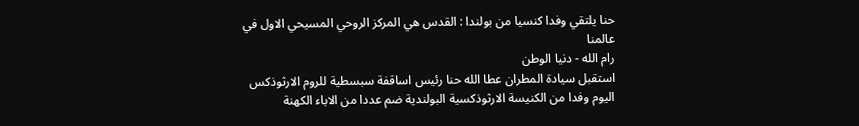حنا يلتقي وفدا كنسيا من بولندا : القدس هي المركز الروحي المسيحي الاول في عالمنا
رام الله - دنيا الوطن
استقبل سيادة المطران عطا الله حنا رئيس اساقفة سبسطية للروم الارثوذكس اليوم وفدا من الكنيسة الارثوذكسية البولندية ضم عددا من الاباء الكهنة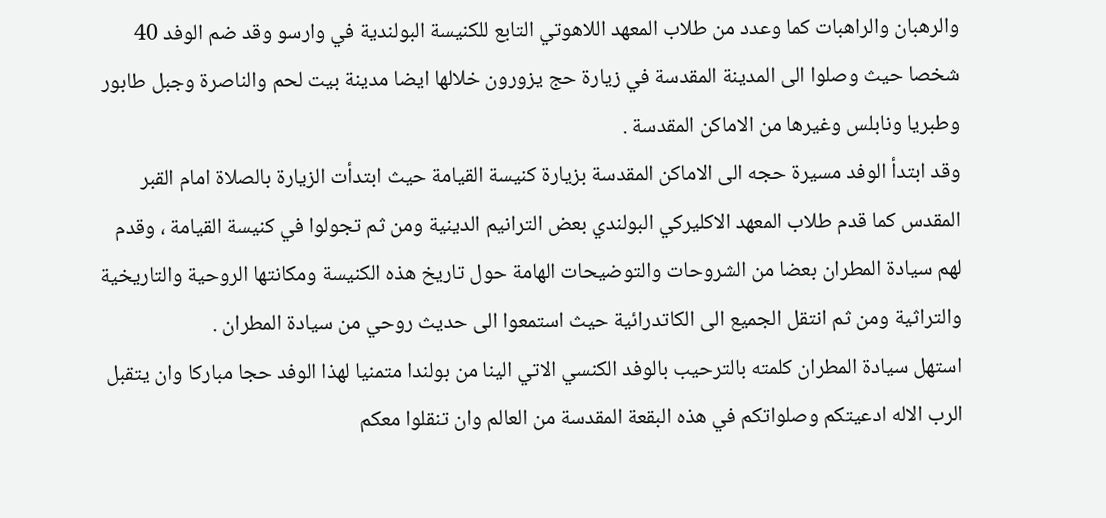والرهبان والراهبات كما وعدد من طلاب المعهد اللاهوتي التابع للكنيسة البولندية في وارسو وقد ضم الوفد 40 شخصا حيث وصلوا الى المدينة المقدسة في زيارة حج يزورون خلالها ايضا مدينة بيت لحم والناصرة وجبل طابور وطبريا ونابلس وغيرها من الاماكن المقدسة .
وقد ابتدأ الوفد مسيرة حجه الى الاماكن المقدسة بزيارة كنيسة القيامة حيث ابتدأت الزيارة بالصلاة امام القبر المقدس كما قدم طلاب المعهد الاكليركي البولندي بعض الترانيم الدينية ومن ثم تجولوا في كنيسة القيامة ، وقدم لهم سيادة المطران بعضا من الشروحات والتوضيحات الهامة حول تاريخ هذه الكنيسة ومكانتها الروحية والتاريخية والتراثية ومن ثم انتقل الجميع الى الكاتدرائية حيث استمعوا الى حديث روحي من سيادة المطران .
استهل سيادة المطران كلمته بالترحيب بالوفد الكنسي الاتي الينا من بولندا متمنيا لهذا الوفد حجا مباركا وان يتقبل الرب الاله ادعيتكم وصلواتكم في هذه البقعة المقدسة من العالم وان تنقلوا معكم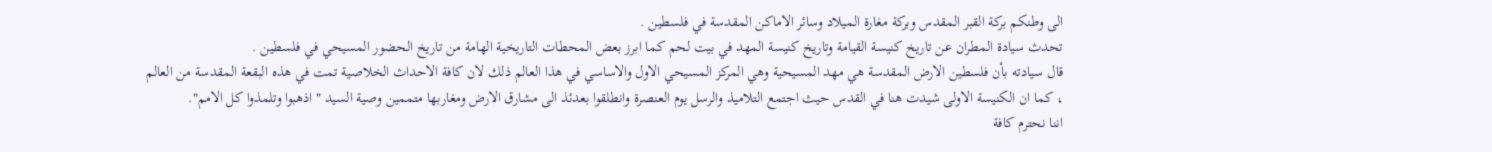الى وطنكم بركة القبر المقدس وبركة مغارة الميلاد وسائر الاماكن المقدسة في فلسطين .
تحدث سيادة المطران عن تاريخ كنيسة القيامة وتاريخ كنيسة المهد في بيت لحم كما ابرز بعض المحطات التاريخية الهامة من تاريخ الحضور المسيحي في فلسطين .
قال سيادته بأن فلسطين الارض المقدسة هي مهد المسيحية وهي المركز المسيحي الاول والاساسي في هذا العالم ذلك لان كافة الاحداث الخلاصية تمت في هذه البقعة المقدسة من العالم ، كما ان الكنيسة الاولى شيدت هنا في القدس حيث اجتمع التلاميذ والرسل يوم العنصرة وانطلقوا بعدئذ الى مشارق الارض ومغاربها متممين وصية السيد " اذهبوا وتلمذوا كل الامم".
اننا نحترم كافة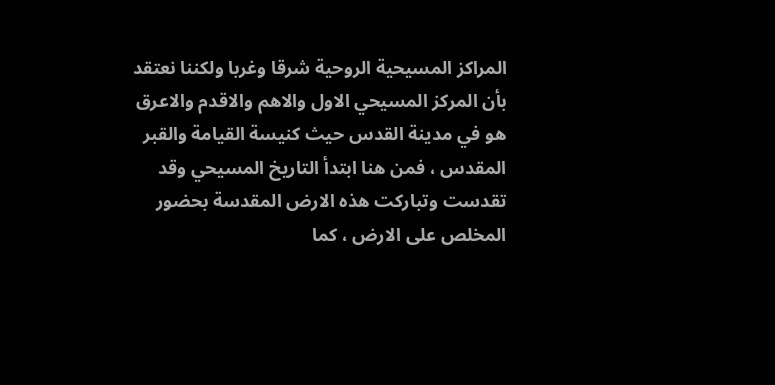المراكز المسيحية الروحية شرقا وغربا ولكننا نعتقد بأن المركز المسيحي الاول والاهم والاقدم والاعرق هو في مدينة القدس حيث كنيسة القيامة والقبر المقدس ، فمن هنا ابتدأ التاريخ المسيحي وقد تقدست وتباركت هذه الارض المقدسة بحضور المخلص على الارض ، كما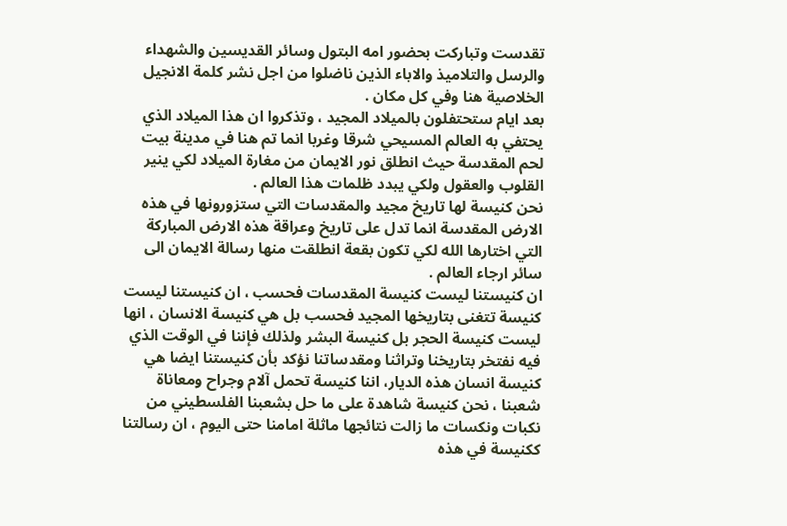تقدست وتباركت بحضور امه البتول وسائر القديسين والشهداء والرسل والتلاميذ والاباء الذين ناضلوا من اجل نشر كلمة الانجيل الخلاصية هنا وفي كل مكان .
بعد ايام ستحتفلون بالميلاد المجيد ، وتذكروا ان هذا الميلاد الذي يحتفي به العالم المسيحي شرقا وغربا انما تم هنا في مدينة بيت لحم المقدسة حيث انطلق نور الايمان من مغارة الميلاد لكي ينير القلوب والعقول ولكي يبدد ظلمات هذا العالم .
نحن كنيسة لها تاريخ مجيد والمقدسات التي ستزورونها في هذه الارض المقدسة انما تدل على تاريخ وعراقة هذه الارض المباركة التي اختارها الله لكي تكون بقعة انطلقت منها رسالة الايمان الى سائر ارجاء العالم .
ان كنيستنا ليست كنيسة المقدسات فحسب ، ان كنيستنا ليست كنيسة تتغنى بتاريخها المجيد فحسب بل هي كنيسة الانسان ، انها ليست كنيسة الحجر بل كنيسة البشر ولذلك فإننا في الوقت الذي فيه نفتخر بتاريخنا وتراثنا ومقدساتنا نؤكد بأن كنيستنا ايضا هي كنيسة انسان هذه الديار، اننا كنيسة تحمل آلام وجراح ومعاناة شعبنا ، نحن كنيسة شاهدة على ما حل بشعبنا الفلسطيني من نكبات ونكسات ما زالت نتائجها ماثلة امامنا حتى اليوم ، ان رسالتنا ككنيسة في هذه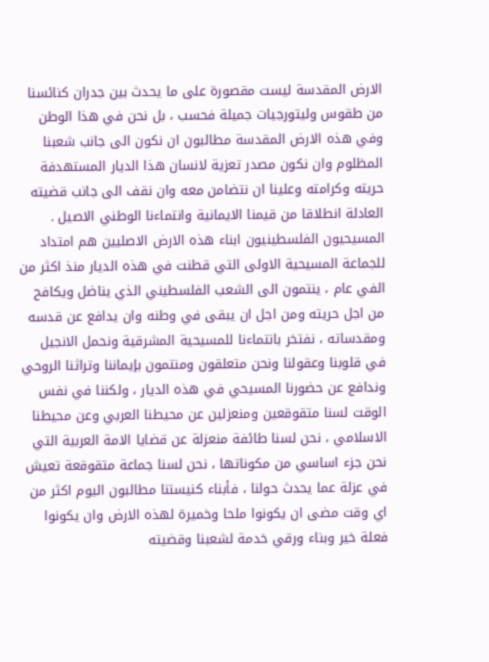الارض المقدسة ليست مقصورة على ما يحدث بين جدران كنائسنا من طقوس وليتورجيات جميلة فحسب ، بل نحن في هذا الوطن وفي هذه الارض المقدسة مطالبون ان نكون الى جانب شعبنا المظلوم وان نكون مصدر تعزية لانسان هذا الديار المستهدفة حريته وكرامته وعلينا ان نتضامن معه وان نقف الى جانب قضيته العادلة انطلاقا من قيمنا الايمانية وانتماءنا الوطني الاصيل .
المسيحيون الفلسطينيون ابناء هذه الارض الاصليين هم امتداد للجماعة المسيحية الاولى التي قطنت في هذه الديار منذ اكثر من الفي عام ، ينتمون الى الشعب الفلسطيني الذي يناضل ويكافح من اجل حريته ومن اجل ان يبقى في وطنه وان يدافع عن قدسه ومقدساته ، نفتخر بانتماءنا للمسيحية المشرقية ونحمل الانجيل في قلوبنا وعقولنا ونحن متعلقون ومنتمون بإيماننا وتراثنا الروحي وندافع عن حضورنا المسيحي في هذه الديار ، ولكننا في نفس الوقت لسنا متقوقعين ومنعزلين عن محيطنا العربي وعن محيطنا الاسلامي ، نحن لسنا طائفة منعزلة عن قضايا الامة العربية التي نحن جزء اساسي من مكوناتها ، نحن لسنا جماعة متقوقعة تعيش في عزلة عما يحدث حولنا ، فأبناء كنيستنا مطالبون اليوم اكثر من اي وقت مضى ان يكونوا ملحا وخميرة لهذه الارض وان يكونوا فعلة خير وبناء ورقي خدمة لشعبنا وقضيته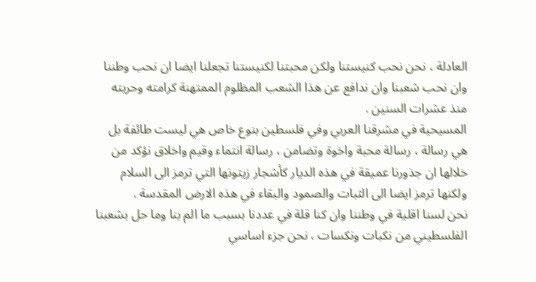العادلة ، نحن نحب كنيستنا ولكن محبتنا لكنيستنا تجعلنا ايضا ان نحب وطننا وان نحب شعبنا وان ندافع عن هذا الشعب المظلوم الممتهنة كرامته وحريته منذ عشرات السنين .
المسيحية في مشرقنا العربي وفي فلسطين بنوع خاص هي ليست طائفة بل هي رسالة ، رسالة محبة واخوة وتضامن ، رسالة انتماء وقيم واخلاق نؤكد من خلالها ان جذورنا عميقة في هذه الديار كأشجار زيتونها التي ترمز الى السلام ولكنها ترمز ايضا الى الثبات والصمود والبقاء في هذه الارض المقدسة .
نحن لسنا اقلية في وطننا وان كنا قلة في عددنا بسبب ما الم بنا وما حل بشعبنا الفلسطيني من نكبات ونكسات ، نحن جزء اساسي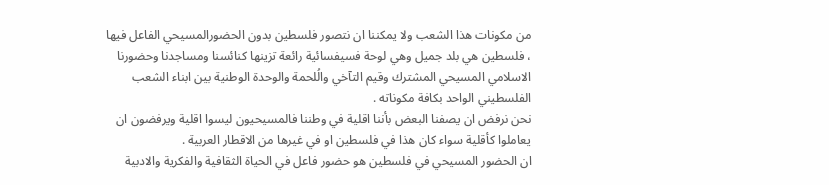من مكونات هذا الشعب ولا يمكننا ان نتصور فلسطين بدون الحضورالمسيحي الفاعل فيها ، فلسطين هي بلد جميل وهي لوحة فسيفسائية رائعة تزينها كنائسنا ومساجدنا وحضورنا الاسلامي المسيحي المشترك وقيم التآخي والُلحمة والوحدة الوطنية بين ابناء الشعب الفلسطيني الواحد بكافة مكوناته .
نحن نرفض ان يصفنا البعض بأننا اقلية في وطننا فالمسيحيون ليسوا اقلية ويرفضون ان يعاملوا كأقلية سواء كان هذا في فلسطين او في غيرها من الاقطار العربية .
ان الحضور المسيحي في فلسطين هو حضور فاعل في الحياة الثقافية والفكرية والادبية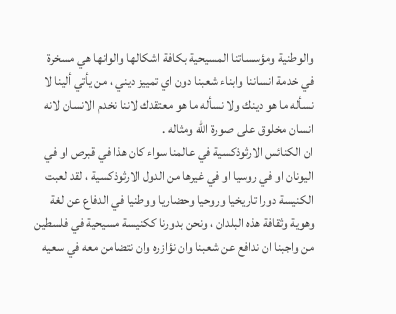والوطنية ومؤسساتنا المسيحية بكافة اشكالها والوانها هي مسخرة في خدمة انساننا وابناء شعبنا دون اي تمييز ديني ، من يأتي ألينا لا نسأله ما هو دينك ولا نسأله ما هو معتقدك لاننا نخدم الانسان لانه انسان مخلوق على صورة الله ومثاله .
ان الكنائس الارثوذكسية في عالمنا سواء كان هذا في قبرص او في اليونان او في روسيا او في غيرها من الدول الارثوذكسية ، لقد لعبت الكنيسة دورا تاريخيا وروحيا وحضاريا ووطنيا في الدفاع عن لغة وهوية وثقافة هذه البلدان ، ونحن بدورنا ككنيسة مسيحية في فلسطين من واجبنا ان ندافع عن شعبنا وان نؤازره وان نتضامن معه في سعيه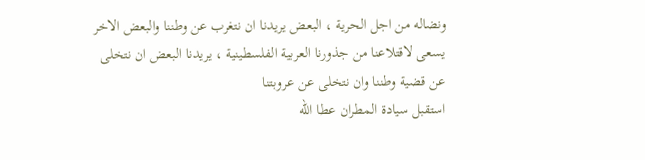ونضاله من اجل الحرية ، البعض يريدنا ان نتغرب عن وطننا والبعض الاخر يسعى لاقتلاعنا من جذورنا العربية الفلسطينية ، يريدنا البعض ان نتخلى عن قضية وطننا وان نتخلى عن عروبتنا
استقبل سيادة المطران عطا الله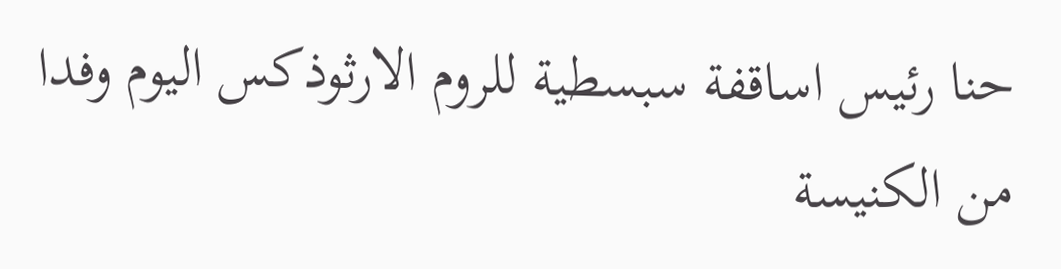حنا رئيس اساقفة سبسطية للروم الارثوذكس اليوم وفدا من الكنيسة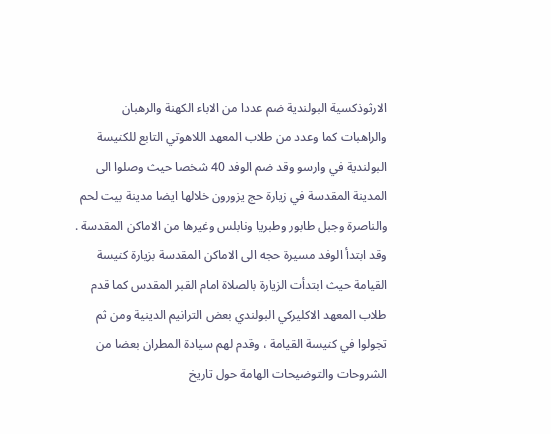الارثوذكسية البولندية ضم عددا من الاباء الكهنة والرهبان والراهبات كما وعدد من طلاب المعهد اللاهوتي التابع للكنيسة البولندية في وارسو وقد ضم الوفد 40 شخصا حيث وصلوا الى المدينة المقدسة في زيارة حج يزورون خلالها ايضا مدينة بيت لحم والناصرة وجبل طابور وطبريا ونابلس وغيرها من الاماكن المقدسة .
وقد ابتدأ الوفد مسيرة حجه الى الاماكن المقدسة بزيارة كنيسة القيامة حيث ابتدأت الزيارة بالصلاة امام القبر المقدس كما قدم طلاب المعهد الاكليركي البولندي بعض الترانيم الدينية ومن ثم تجولوا في كنيسة القيامة ، وقدم لهم سيادة المطران بعضا من الشروحات والتوضيحات الهامة حول تاريخ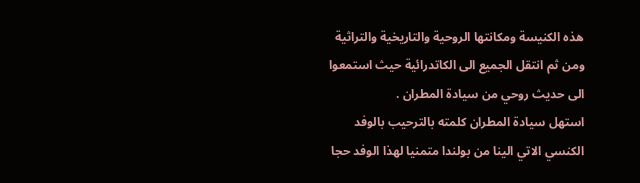هذه الكنيسة ومكانتها الروحية والتاريخية والتراثية ومن ثم انتقل الجميع الى الكاتدرائية حيث استمعوا الى حديث روحي من سيادة المطران .
استهل سيادة المطران كلمته بالترحيب بالوفد الكنسي الاتي الينا من بولندا متمنيا لهذا الوفد حجا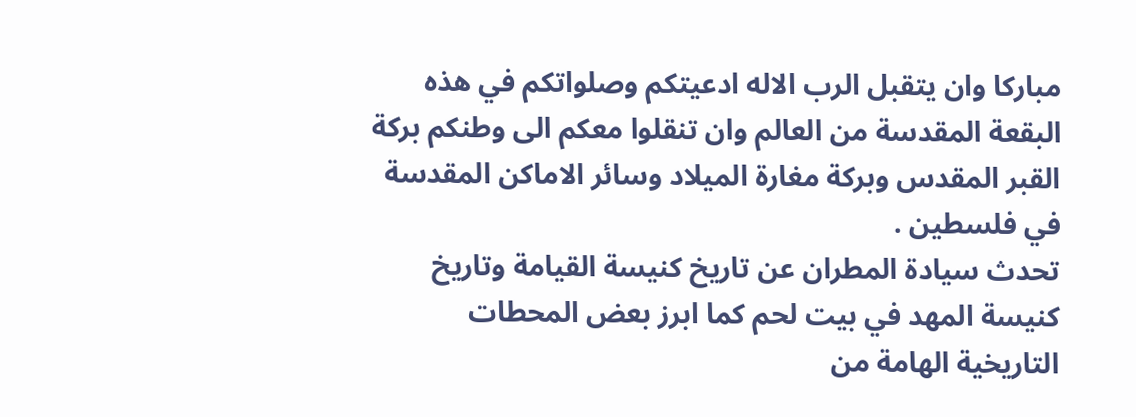مباركا وان يتقبل الرب الاله ادعيتكم وصلواتكم في هذه البقعة المقدسة من العالم وان تنقلوا معكم الى وطنكم بركة القبر المقدس وبركة مغارة الميلاد وسائر الاماكن المقدسة في فلسطين .
تحدث سيادة المطران عن تاريخ كنيسة القيامة وتاريخ كنيسة المهد في بيت لحم كما ابرز بعض المحطات التاريخية الهامة من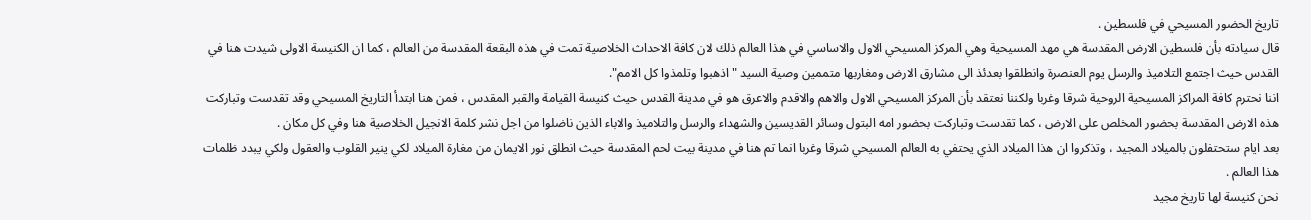تاريخ الحضور المسيحي في فلسطين .
قال سيادته بأن فلسطين الارض المقدسة هي مهد المسيحية وهي المركز المسيحي الاول والاساسي في هذا العالم ذلك لان كافة الاحداث الخلاصية تمت في هذه البقعة المقدسة من العالم ، كما ان الكنيسة الاولى شيدت هنا في القدس حيث اجتمع التلاميذ والرسل يوم العنصرة وانطلقوا بعدئذ الى مشارق الارض ومغاربها متممين وصية السيد " اذهبوا وتلمذوا كل الامم".
اننا نحترم كافة المراكز المسيحية الروحية شرقا وغربا ولكننا نعتقد بأن المركز المسيحي الاول والاهم والاقدم والاعرق هو في مدينة القدس حيث كنيسة القيامة والقبر المقدس ، فمن هنا ابتدأ التاريخ المسيحي وقد تقدست وتباركت هذه الارض المقدسة بحضور المخلص على الارض ، كما تقدست وتباركت بحضور امه البتول وسائر القديسين والشهداء والرسل والتلاميذ والاباء الذين ناضلوا من اجل نشر كلمة الانجيل الخلاصية هنا وفي كل مكان .
بعد ايام ستحتفلون بالميلاد المجيد ، وتذكروا ان هذا الميلاد الذي يحتفي به العالم المسيحي شرقا وغربا انما تم هنا في مدينة بيت لحم المقدسة حيث انطلق نور الايمان من مغارة الميلاد لكي ينير القلوب والعقول ولكي يبدد ظلمات هذا العالم .
نحن كنيسة لها تاريخ مجيد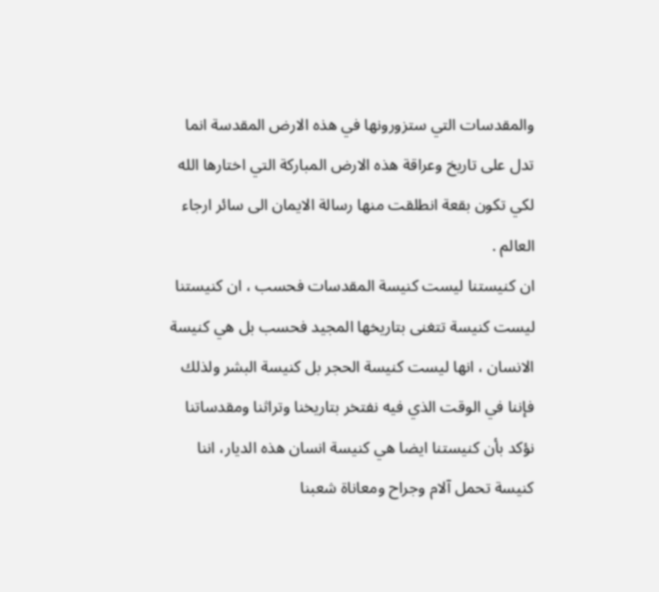والمقدسات التي ستزورونها في هذه الارض المقدسة انما تدل على تاريخ وعراقة هذه الارض المباركة التي اختارها الله لكي تكون بقعة انطلقت منها رسالة الايمان الى سائر ارجاء العالم .
ان كنيستنا ليست كنيسة المقدسات فحسب ، ان كنيستنا ليست كنيسة تتغنى بتاريخها المجيد فحسب بل هي كنيسة الانسان ، انها ليست كنيسة الحجر بل كنيسة البشر ولذلك فإننا في الوقت الذي فيه نفتخر بتاريخنا وتراثنا ومقدساتنا نؤكد بأن كنيستنا ايضا هي كنيسة انسان هذه الديار، اننا كنيسة تحمل آلام وجراح ومعاناة شعبنا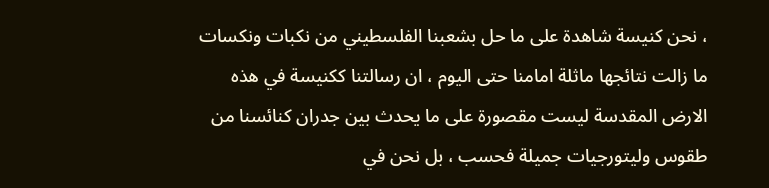، نحن كنيسة شاهدة على ما حل بشعبنا الفلسطيني من نكبات ونكسات ما زالت نتائجها ماثلة امامنا حتى اليوم ، ان رسالتنا ككنيسة في هذه الارض المقدسة ليست مقصورة على ما يحدث بين جدران كنائسنا من طقوس وليتورجيات جميلة فحسب ، بل نحن في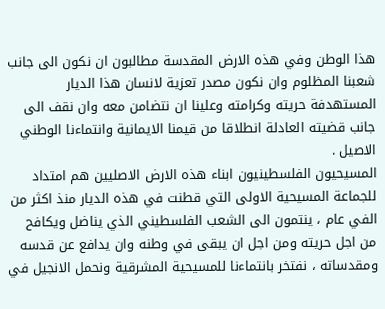هذا الوطن وفي هذه الارض المقدسة مطالبون ان نكون الى جانب شعبنا المظلوم وان نكون مصدر تعزية لانسان هذا الديار المستهدفة حريته وكرامته وعلينا ان نتضامن معه وان نقف الى جانب قضيته العادلة انطلاقا من قيمنا الايمانية وانتماءنا الوطني الاصيل .
المسيحيون الفلسطينيون ابناء هذه الارض الاصليين هم امتداد للجماعة المسيحية الاولى التي قطنت في هذه الديار منذ اكثر من الفي عام ، ينتمون الى الشعب الفلسطيني الذي يناضل ويكافح من اجل حريته ومن اجل ان يبقى في وطنه وان يدافع عن قدسه ومقدساته ، نفتخر بانتماءنا للمسيحية المشرقية ونحمل الانجيل في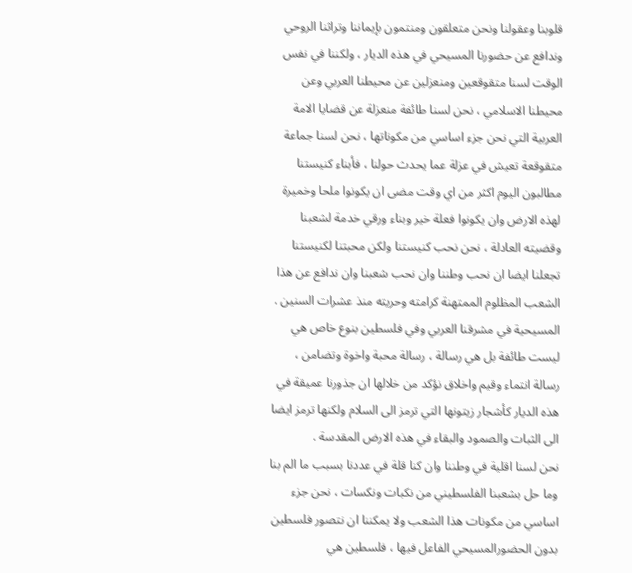قلوبنا وعقولنا ونحن متعلقون ومنتمون بإيماننا وتراثنا الروحي وندافع عن حضورنا المسيحي في هذه الديار ، ولكننا في نفس الوقت لسنا متقوقعين ومنعزلين عن محيطنا العربي وعن محيطنا الاسلامي ، نحن لسنا طائفة منعزلة عن قضايا الامة العربية التي نحن جزء اساسي من مكوناتها ، نحن لسنا جماعة متقوقعة تعيش في عزلة عما يحدث حولنا ، فأبناء كنيستنا مطالبون اليوم اكثر من اي وقت مضى ان يكونوا ملحا وخميرة لهذه الارض وان يكونوا فعلة خير وبناء ورقي خدمة لشعبنا وقضيته العادلة ، نحن نحب كنيستنا ولكن محبتنا لكنيستنا تجعلنا ايضا ان نحب وطننا وان نحب شعبنا وان ندافع عن هذا الشعب المظلوم الممتهنة كرامته وحريته منذ عشرات السنين .
المسيحية في مشرقنا العربي وفي فلسطين بنوع خاص هي ليست طائفة بل هي رسالة ، رسالة محبة واخوة وتضامن ، رسالة انتماء وقيم واخلاق نؤكد من خلالها ان جذورنا عميقة في هذه الديار كأشجار زيتونها التي ترمز الى السلام ولكنها ترمز ايضا الى الثبات والصمود والبقاء في هذه الارض المقدسة .
نحن لسنا اقلية في وطننا وان كنا قلة في عددنا بسبب ما الم بنا وما حل بشعبنا الفلسطيني من نكبات ونكسات ، نحن جزء اساسي من مكونات هذا الشعب ولا يمكننا ان نتصور فلسطين بدون الحضورالمسيحي الفاعل فيها ، فلسطين هي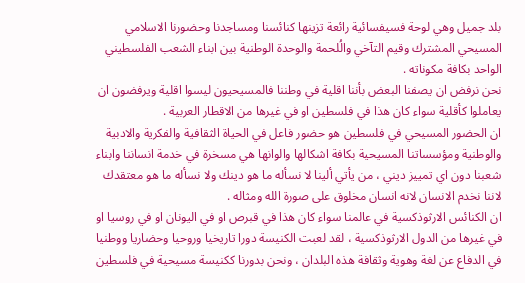بلد جميل وهي لوحة فسيفسائية رائعة تزينها كنائسنا ومساجدنا وحضورنا الاسلامي المسيحي المشترك وقيم التآخي والُلحمة والوحدة الوطنية بين ابناء الشعب الفلسطيني الواحد بكافة مكوناته .
نحن نرفض ان يصفنا البعض بأننا اقلية في وطننا فالمسيحيون ليسوا اقلية ويرفضون ان يعاملوا كأقلية سواء كان هذا في فلسطين او في غيرها من الاقطار العربية .
ان الحضور المسيحي في فلسطين هو حضور فاعل في الحياة الثقافية والفكرية والادبية والوطنية ومؤسساتنا المسيحية بكافة اشكالها والوانها هي مسخرة في خدمة انساننا وابناء شعبنا دون اي تمييز ديني ، من يأتي ألينا لا نسأله ما هو دينك ولا نسأله ما هو معتقدك لاننا نخدم الانسان لانه انسان مخلوق على صورة الله ومثاله .
ان الكنائس الارثوذكسية في عالمنا سواء كان هذا في قبرص او في اليونان او في روسيا او في غيرها من الدول الارثوذكسية ، لقد لعبت الكنيسة دورا تاريخيا وروحيا وحضاريا ووطنيا في الدفاع عن لغة وهوية وثقافة هذه البلدان ، ونحن بدورنا ككنيسة مسيحية في فلسطين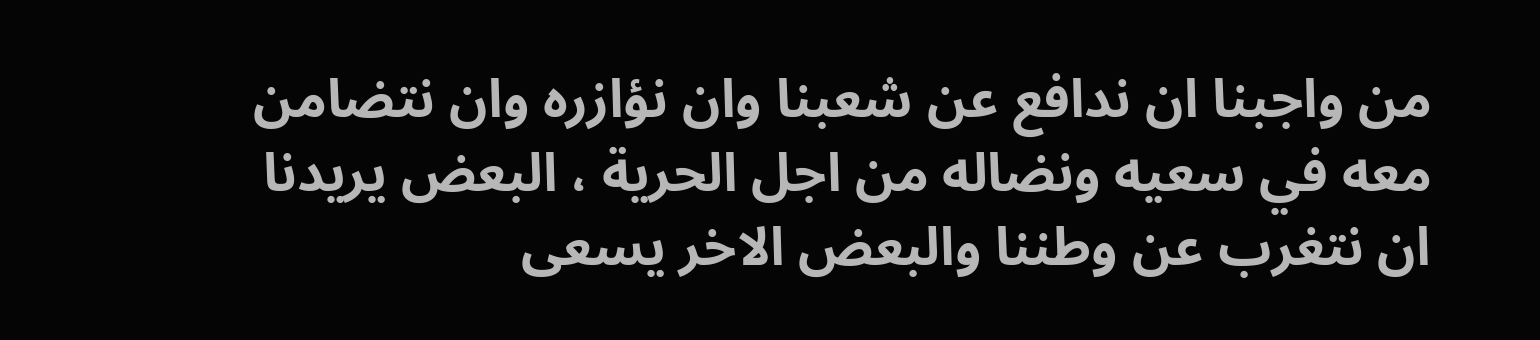من واجبنا ان ندافع عن شعبنا وان نؤازره وان نتضامن معه في سعيه ونضاله من اجل الحرية ، البعض يريدنا ان نتغرب عن وطننا والبعض الاخر يسعى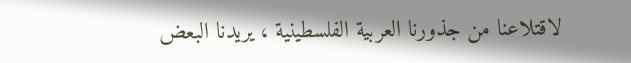لاقتلاعنا من جذورنا العربية الفلسطينية ، يريدنا البعض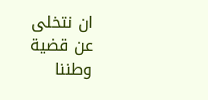ان نتخلى عن قضية وطننا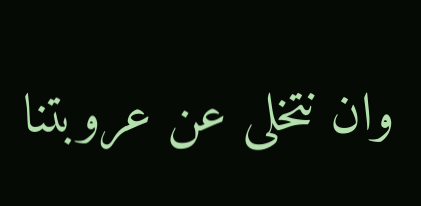وان نتخلى عن عروبتنا